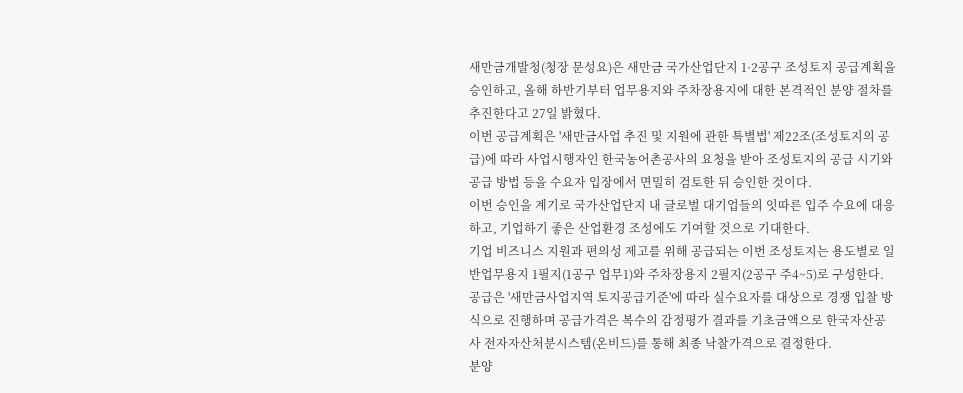새만금개발청(청장 문성요)은 새만금 국가산업단지 1·2공구 조성토지 공급계획을 승인하고, 올해 하반기부터 업무용지와 주차장용지에 대한 본격적인 분양 절차를 추진한다고 27일 밝혔다.
이번 공급계획은 '새만금사업 추진 및 지원에 관한 특별법' 제22조(조성토지의 공급)에 따라 사업시행자인 한국농어촌공사의 요청을 받아 조성토지의 공급 시기와 공급 방법 등을 수요자 입장에서 면밀히 검토한 뒤 승인한 것이다.
이번 승인을 계기로 국가산업단지 내 글로벌 대기업들의 잇따른 입주 수요에 대응하고, 기업하기 좋은 산업환경 조성에도 기여할 것으로 기대한다.
기업 비즈니스 지원과 편의성 제고를 위해 공급되는 이번 조성토지는 용도별로 일반업무용지 1필지(1공구 업무1)와 주차장용지 2필지(2공구 주4~5)로 구성한다. 공급은 '새만금사업지역 토지공급기준'에 따라 실수요자를 대상으로 경쟁 입찰 방식으로 진행하며 공급가격은 복수의 감정평가 결과를 기초금액으로 한국자산공사 전자자산처분시스템(온비드)를 통해 최종 낙찰가격으로 결정한다.
분양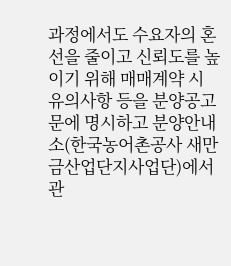과정에서도 수요자의 혼선을 줄이고 신뢰도를 높이기 위해 매매계약 시 유의사항 등을 분양공고문에 명시하고 분양안내소(한국농어촌공사 새만금산업단지사업단)에서 관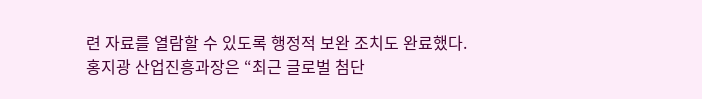련 자료를 열람할 수 있도록 행정적 보완 조치도 완료했다.
홍지광 산업진흥과장은 “최근 글로벌 첨단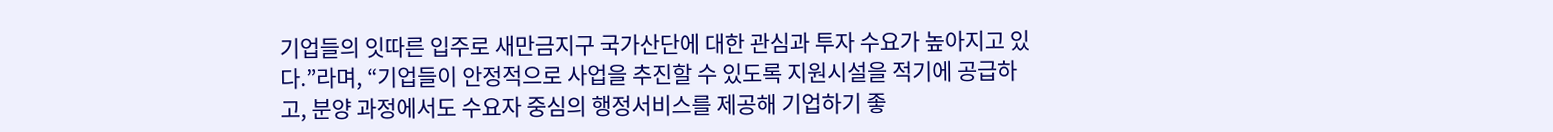기업들의 잇따른 입주로 새만금지구 국가산단에 대한 관심과 투자 수요가 높아지고 있다.”라며, “기업들이 안정적으로 사업을 추진할 수 있도록 지원시설을 적기에 공급하고, 분양 과정에서도 수요자 중심의 행정서비스를 제공해 기업하기 좋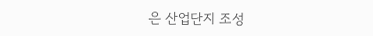은 산업단지 조성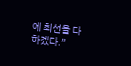에 최선을 다하겠다.”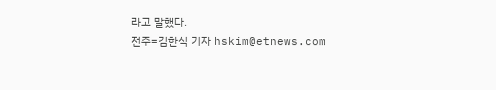라고 말했다.
전주=김한식 기자 hskim@etnews.com